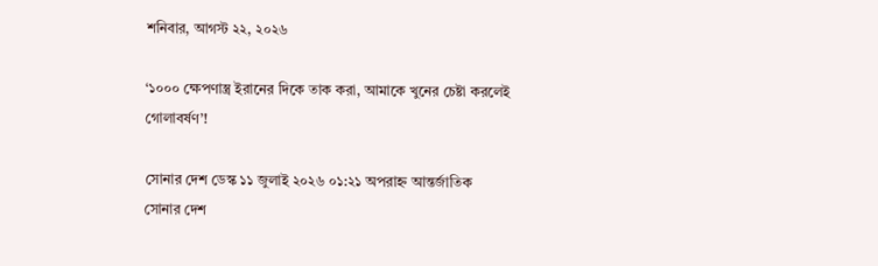শনিবার, আগস্ট ২২, ২০২৬

‘১০০০ ক্ষেপণাস্ত্র ইরানের দিকে তাক করা, আমাকে খুনের চেষ্টা করলেই গোলাবর্ষণ’!

সোনার দেশ ডেস্ক ১১ জুলাই ২০২৬ ০১:২১ অপরাহ্ন আন্তর্জাতিক
সোনার দেশ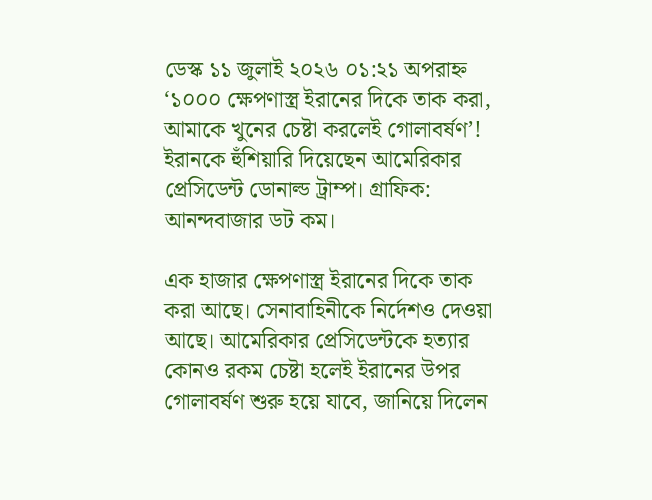ডেস্ক ১১ জুলাই ২০২৬ ০১:২১ অপরাহ্ন
‘১০০০ ক্ষেপণাস্ত্র ইরানের দিকে তাক করা, আমাকে খুনের চেষ্টা করলেই গোলাবর্ষণ’!
ইরানকে হুঁশিয়ারি দিয়েছেন আমেরিকার প্রেসিডেন্ট ডোনাল্ড ট্রাম্প। গ্রাফিক: আনন্দবাজার ডট কম।

এক হাজার ক্ষেপণাস্ত্র ইরানের দিকে তাক করা আছে। সেনাবাহিনীকে নির্দেশও দেওয়া আছে। আমেরিকার প্রেসিডেন্টকে হত্যার কোনও রকম চেষ্টা হলেই ইরানের উপর গোলাবর্ষণ শুরু হয়ে যাবে, জানিয়ে দিলেন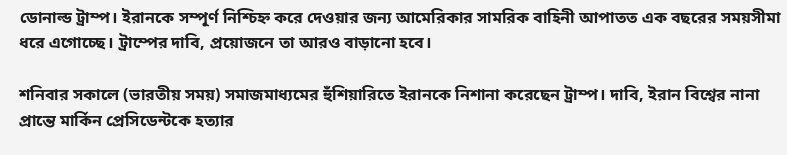ডোনাল্ড ট্রাম্প। ইরানকে সম্পূর্ণ নিশ্চিহ্ন করে দেওয়ার জন্য আমেরিকার সামরিক বাহিনী আপাতত এক বছরের সময়সীমা ধরে এগোচ্ছে। ট্রাম্পের দাবি, প্রয়োজনে তা আরও বাড়ানো হবে।

শনিবার সকালে (ভারতীয় সময়) সমাজমাধ্যমের হুঁশিয়ারিতে ইরানকে নিশানা করেছেন ট্রাম্প। দাবি, ইরান বিশ্বের নানা প্রান্তে মার্কিন প্রেসিডেন্টকে হত্যার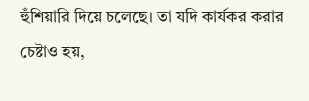হুঁশিয়ারি দিয়ে চলেছে। তা যদি কার্যকর করার চেষ্টাও হয়,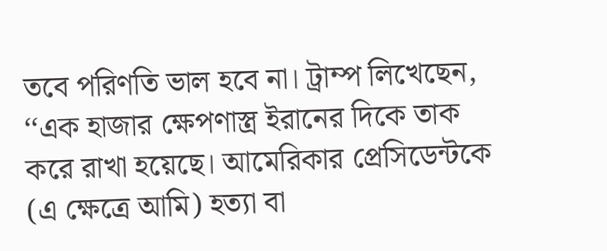তবে পরিণতি ভাল হবে না। ট্রাম্প লিখেছেন, ‘‘এক হাজার ক্ষেপণাস্ত্র ইরানের দিকে তাক করে রাখা হয়েছে। আমেরিকার প্রেসিডেন্টকে (এ ক্ষেত্রে আমি) হত্যা বা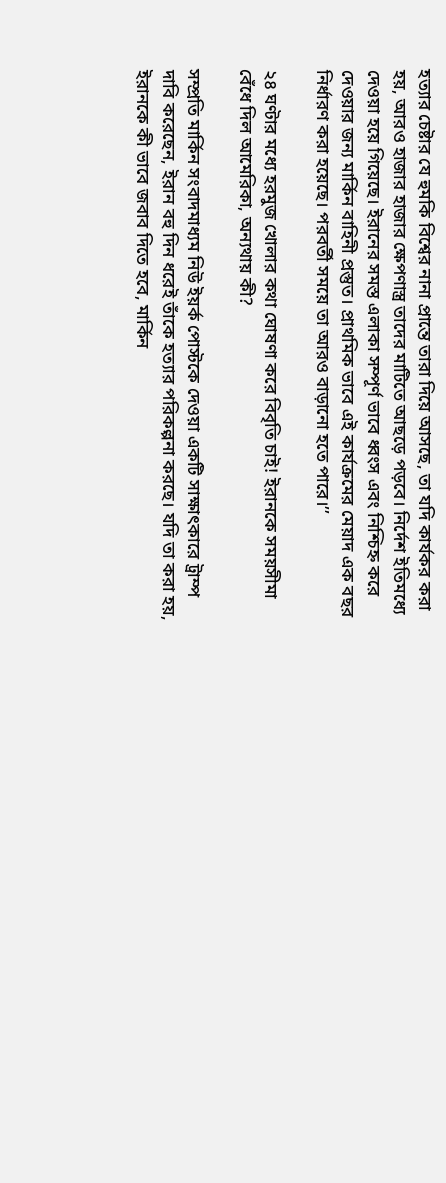হত্যার চেষ্টার যে হুমকি বিশ্বের নানা প্রান্তে তারা দিয়ে আসছে, তা যদি কার্যকর করা হয়, আরও হাজার হাজার ক্ষেপণাস্ত্র তাদের মাটিতে আছড়ে পড়বে। নির্দেশ ইতিমধ্যে দেওয়া হয়ে গিয়েছে। ইরানের সমস্ত এলাকা সম্পূর্ণ ভাবে ধ্বংস এবং নিশ্চিহ্ন করে দেওয়ার জন্য মার্কিন বাহিনী প্রস্তুত। প্রাথমিক ভাবে এই কার্যক্রমের মেয়াদ এক বছর নির্ধারণ করা হয়েছে। পরবর্তী সময়ে তা আরও বাড়ানো হতে পারে।’’

২৪ ঘণ্টার মধ্যে হরমুজ খোলার কথা ঘোষণা করে বিবৃতি চাই! ইরানকে সময়সীমা বেঁধে দিল আমেরিকা, অন্যথায় কী?

সম্প্রতি মার্কিন সংবাদমাধ্যম নিউ ইয়র্ক পোস্টকে দেওয়া একটি সাক্ষাৎকারে ট্রাম্প দাবি করেছেন, ইরান বহু দিন ধরেই তাঁকে হত্যার পরিকল্পনা করছে। যদি তা করা হয়, ইরানকে কী ভাবে জবাব দিতে হবে, মার্কিন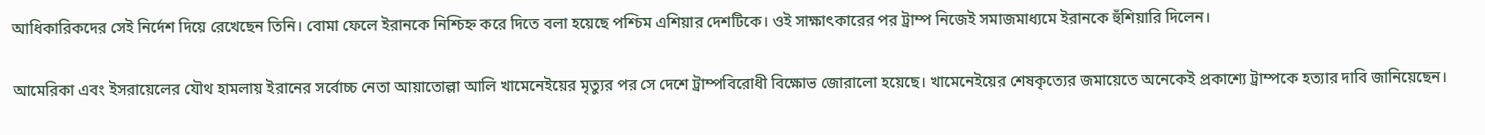আধিকারিকদের সেই নির্দেশ দিয়ে রেখেছেন তিনি। বোমা ফেলে ইরানকে নিশ্চিহ্ন করে দিতে বলা হয়েছে পশ্চিম এশিয়ার দেশটিকে। ওই সাক্ষাৎকারের পর ট্রাম্প নিজেই সমাজমাধ্যমে ইরানকে হুঁশিয়ারি দিলেন।

আমেরিকা এবং ইসরায়েলের যৌথ হামলায় ইরানের সর্বোচ্চ নেতা আয়াতোল্লা আলি খামেনেইয়ের মৃত্যুর পর সে দেশে ট্রাম্পবিরোধী বিক্ষোভ জোরালো হয়েছে। খামেনেইয়ের শেষকৃত্যের জমায়েতে অনেকেই প্রকাশ্যে ট্রাম্পকে হত্যার দাবি জানিয়েছেন।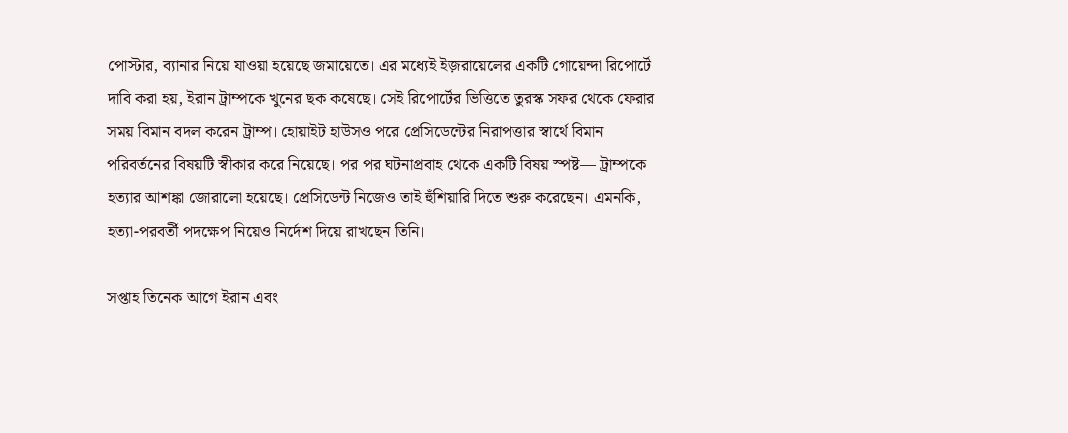পোস্টার, ব্যানার নিয়ে যাওয়া হয়েছে জমায়েতে। এর মধ্যেই ইজ়রায়েলের একটি গোয়েন্দা রিপোর্টে দাবি করা হয়, ইরান ট্রাম্পকে খুনের ছক কষেছে। সেই রিপোর্টের ভিত্তিতে তুরস্ক সফর থেকে ফেরার সময় বিমান বদল করেন ট্রাম্প। হোয়াইট হাউসও পরে প্রেসিডেন্টের নিরাপত্তার স্বার্থে বিমান পরিবর্তনের বিষয়টি স্বীকার করে নিয়েছে। পর পর ঘটনাপ্রবাহ থেকে একটি বিষয় স্পষ্ট— ট্রাম্পকে হত্যার আশঙ্কা জোরালো হয়েছে। প্রেসিডেন্ট নিজেও তাই হুঁশিয়ারি দিতে শুরু করেছেন। এমনকি, হত্যা-পরবর্তী পদক্ষেপ নিয়েও নির্দেশ দিয়ে রাখছেন তিনি।

সপ্তাহ তিনেক আগে ইরান এবং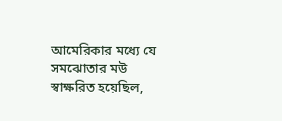আমেরিকার মধ্যে যে সমঝোতার মউ স্বাক্ষরিত হয়েছিল,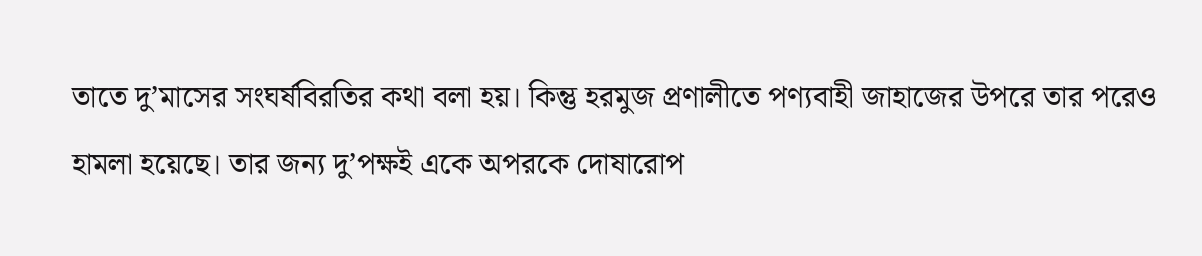তাতে দু’মাসের সংঘর্ষবিরতির কথা বলা হয়। কিন্তু হরমুজ প্রণালীতে পণ্যবাহী জাহাজের উপরে তার পরেও হামলা হয়েছে। তার জন্য দু’পক্ষই একে অপরকে দোষারোপ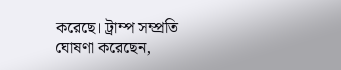করেছে। ট্রাম্প সম্প্রতি ঘোষণা করেছেন,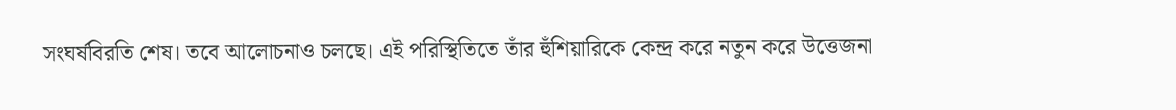সংঘর্ষবিরতি শেষ। তবে আলোচনাও চলছে। এই পরিস্থিতিতে তাঁর হুঁশিয়ারিকে কেন্দ্র করে নতুন করে উত্তেজনা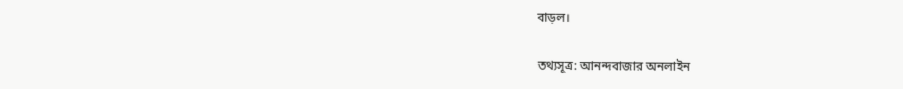বাড়ল।

তথ্যসূত্র: আনন্দবাজার অনলাইন